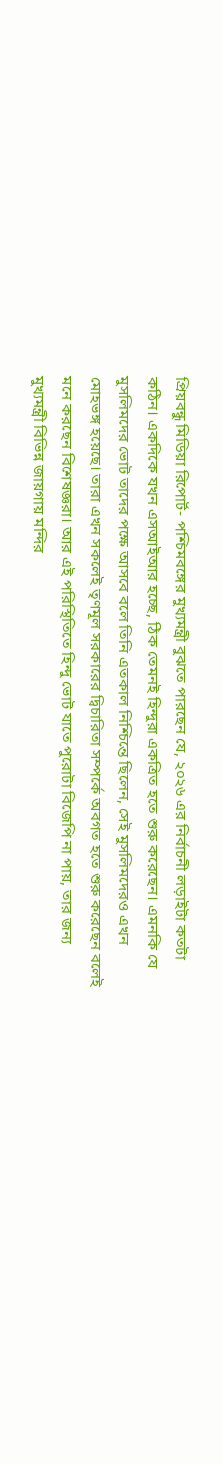প্রিয়বন্ধু মিডিয়া রিপোর্ট- পশ্চিমবঙ্গের মুখ্যমন্ত্রী বুঝতে পারছেন যে, ২০২৬ এর নির্বাচনী লড়াইটা কতটা কঠিন। একদিকে যখন এসআইআর হচ্ছে, ঠিক তেমনই হিন্দুরা একত্রিত হতে শুরু করেছেন। এমনকি যে মুসলিমদের ভোট তাদের পক্ষে আসবে বলে তিনি এতকাল নিশ্চিন্তে ছিলেন, সেই মুসলিমদেরও এখন মোহভঙ্গ হয়েছে। তারা এখন সকলেই তৃণমূল সরকারের দ্বিচারিতা সম্পর্কে অবগত হতে শুরু করেছেন বলেই মনে করছেন বিশেষজ্ঞরা। আর এই পরিস্থিতিতে হিন্দু ভোট যাতে পুরোটা বিজেপি না পায়, তার জন্য মুখ্যমন্ত্রী বিভিন্ন জায়গায় মন্দির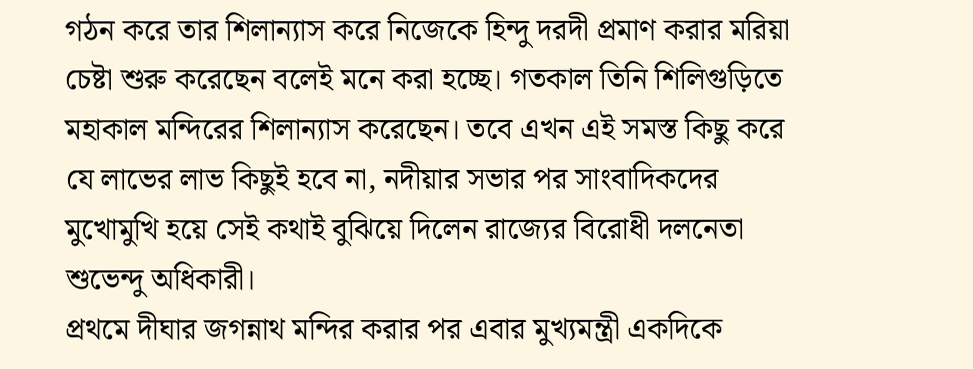গঠন করে তার শিলান্যাস করে নিজেকে হিন্দু দরদী প্রমাণ করার মরিয়া চেষ্টা শুরু করেছেন বলেই মনে করা হচ্ছে। গতকাল তিনি শিলিগুড়িতে মহাকাল মন্দিরের শিলান্যাস করেছেন। তবে এখন এই সমস্ত কিছু করে যে লাভের লাভ কিছুই হবে না, নদীয়ার সভার পর সাংবাদিকদের মুখোমুখি হয়ে সেই কথাই বুঝিয়ে দিলেন রাজ্যের বিরোধী দলনেতা শুভেন্দু অধিকারী।
প্রথমে দীঘার জগন্নাথ মন্দির করার পর এবার মুখ্যমন্ত্রী একদিকে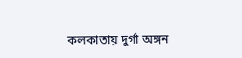কলকাতায় দুর্গা অঙ্গন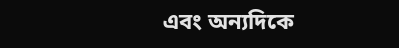এবং অন্যদিকে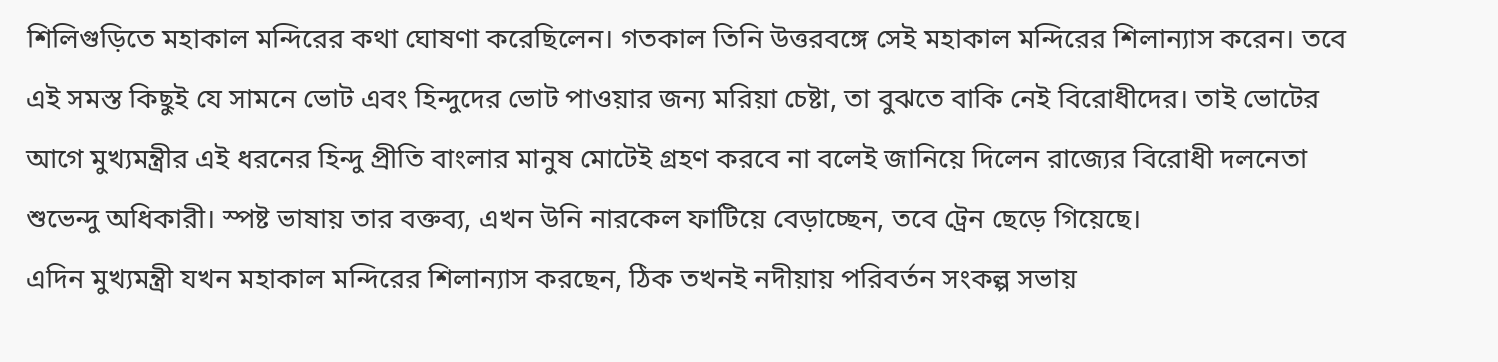শিলিগুড়িতে মহাকাল মন্দিরের কথা ঘোষণা করেছিলেন। গতকাল তিনি উত্তরবঙ্গে সেই মহাকাল মন্দিরের শিলান্যাস করেন। তবে এই সমস্ত কিছুই যে সামনে ভোট এবং হিন্দুদের ভোট পাওয়ার জন্য মরিয়া চেষ্টা, তা বুঝতে বাকি নেই বিরোধীদের। তাই ভোটের আগে মুখ্যমন্ত্রীর এই ধরনের হিন্দু প্রীতি বাংলার মানুষ মোটেই গ্রহণ করবে না বলেই জানিয়ে দিলেন রাজ্যের বিরোধী দলনেতা শুভেন্দু অধিকারী। স্পষ্ট ভাষায় তার বক্তব্য, এখন উনি নারকেল ফাটিয়ে বেড়াচ্ছেন, তবে ট্রেন ছেড়ে গিয়েছে।
এদিন মুখ্যমন্ত্রী যখন মহাকাল মন্দিরের শিলান্যাস করছেন, ঠিক তখনই নদীয়ায় পরিবর্তন সংকল্প সভায়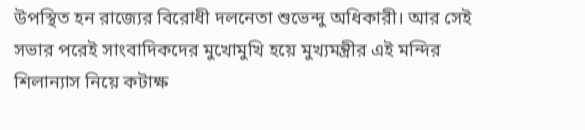উপস্থিত হন রাজ্যের বিরোধী দলনেতা শুভেন্দু অধিকারী। আর সেই সভার পরেই সাংবাদিকদের মুখোমুখি হয়ে মুখ্যমন্ত্রীর এই মন্দির শিলান্যাস নিয়ে কটাক্ষ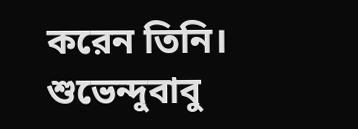করেন তিনি। শুভেন্দুবাবু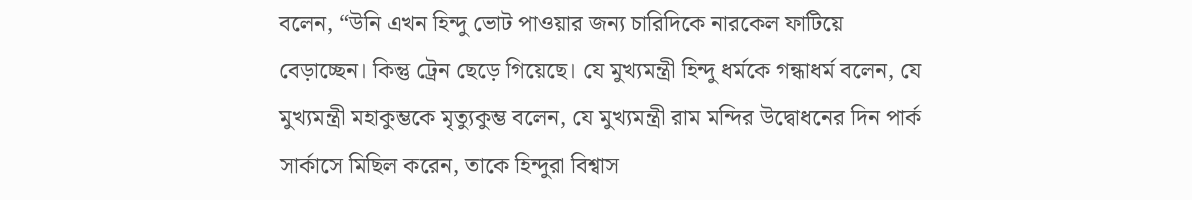বলেন, “উনি এখন হিন্দু ভোট পাওয়ার জন্য চারিদিকে নারকেল ফাটিয়ে বেড়াচ্ছেন। কিন্তু ট্রেন ছেড়ে গিয়েছে। যে মুখ্যমন্ত্রী হিন্দু ধর্মকে গন্ধাধর্ম বলেন, যে মুখ্যমন্ত্রী মহাকুম্ভকে মৃত্যুকুম্ভ বলেন, যে মুখ্যমন্ত্রী রাম মন্দির উদ্বোধনের দিন পার্ক সার্কাসে মিছিল করেন, তাকে হিন্দুরা বিশ্বাস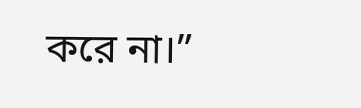করে না।”